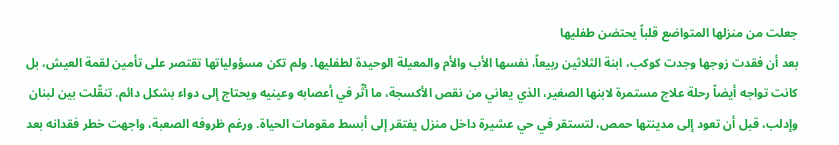جعلت من منزلها المتواضع قلباً يحتضن طفليها
بعد أن فقدت زوجها وجدت كوكب، ابنة الثلاثين ربيعاً، نفسها الأب والأم والمعيلة الوحيدة لطفليها. ولم تكن مسؤولياتها تقتصر على تأمين لقمة العيش، بل كانت تواجه أيضاً رحلة علاج مستمرة لابنها الصغير، الذي يعاني من نقص الأكسجة، ما أثّر في أعصابه وعينيه ويحتاج إلى دواء بشكل دائم. تنقّلت بين لبنان وإدلب، قبل أن تعود إلى مدينتها حمص، لتستقر في حي عشيرة داخل منزل يفتقر إلى أبسط مقومات الحياة. ورغم ظروفه الصعبة، واجهت خطر فقدانه بعد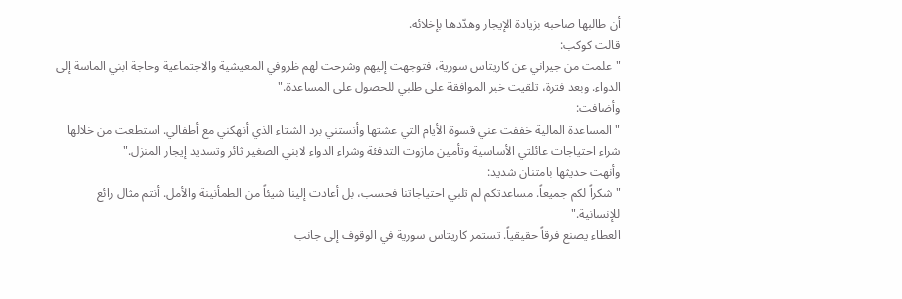أن طالبها صاحبه بزيادة الإيجار وهدّدها بإخلائه.
قالت كوكب:
"علمت من جيراني عن كاريتاس سورية، فتوجهت إليهم وشرحت لهم ظروفي المعيشية والاجتماعية وحاجة ابني الماسة إلى الدواء. وبعد فترة، تلقيت خبر الموافقة على طلبي للحصول على المساعدة."
وأضافت:
"المساعدة المالية خففت عني قسوة الأيام التي عشتها وأنستني برد الشتاء الذي أنهكني مع أطفالي. استطعت من خلالها شراء احتياجات عائلتي الأساسية وتأمين مازوت التدفئة وشراء الدواء لابني الصغير ثائر وتسديد إيجار المنزل."
وأنهت حديثها بامتنان شديد:
"شكراً لكم جميعاً. مساعدتكم لم تلبي احتياجاتنا فحسب، بل أعادت إلينا شيئاً من الطمأنينة والأمل. أنتم مثال رائع للإنسانية."
العطاء يصنع فرقاً حقيقياً. تستمر كاريتاس سورية في الوقوف إلى جانب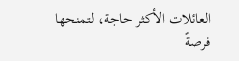العائلات الأكثر حاجة، لتمنحها فرصةً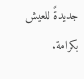جديدةً للعيش بكرامة.